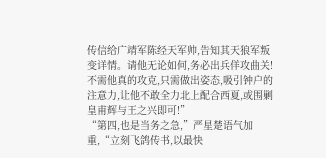传信给广靖军陈经天军帅,告知其天狼军叛变详情。请他无论如何,务必出兵佯攻曲关!不需他真的攻克,只需做出姿态,吸引钟户的注意力,让他不敢全力北上配合西夏,或围剿皇甫辉与王之兴即可!”
“第四,也是当务之急,”严星楚语气加重,“立刻飞鸽传书,以最快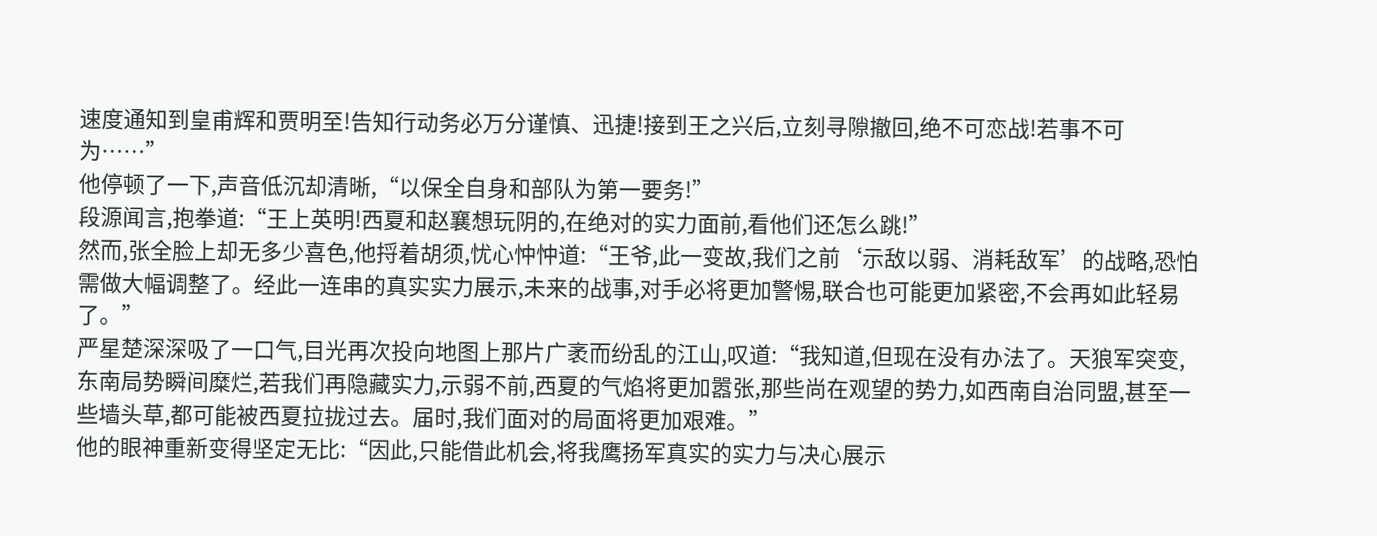速度通知到皇甫辉和贾明至!告知行动务必万分谨慎、迅捷!接到王之兴后,立刻寻隙撤回,绝不可恋战!若事不可为……”
他停顿了一下,声音低沉却清晰,“以保全自身和部队为第一要务!”
段源闻言,抱拳道:“王上英明!西夏和赵襄想玩阴的,在绝对的实力面前,看他们还怎么跳!”
然而,张全脸上却无多少喜色,他捋着胡须,忧心忡忡道:“王爷,此一变故,我们之前‘示敌以弱、消耗敌军’的战略,恐怕需做大幅调整了。经此一连串的真实实力展示,未来的战事,对手必将更加警惕,联合也可能更加紧密,不会再如此轻易了。”
严星楚深深吸了一口气,目光再次投向地图上那片广袤而纷乱的江山,叹道:“我知道,但现在没有办法了。天狼军突变,东南局势瞬间糜烂,若我们再隐藏实力,示弱不前,西夏的气焰将更加嚣张,那些尚在观望的势力,如西南自治同盟,甚至一些墙头草,都可能被西夏拉拢过去。届时,我们面对的局面将更加艰难。”
他的眼神重新变得坚定无比:“因此,只能借此机会,将我鹰扬军真实的实力与决心展示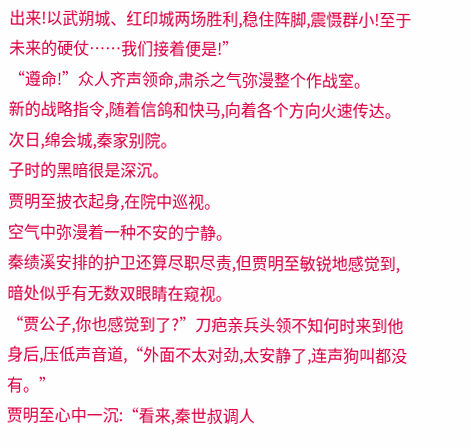出来!以武朔城、红印城两场胜利,稳住阵脚,震慑群小!至于未来的硬仗……我们接着便是!”
“遵命!”众人齐声领命,肃杀之气弥漫整个作战室。
新的战略指令,随着信鸽和快马,向着各个方向火速传达。
次日,绵会城,秦家别院。
子时的黑暗很是深沉。
贾明至披衣起身,在院中巡视。
空气中弥漫着一种不安的宁静。
秦绩溪安排的护卫还算尽职尽责,但贾明至敏锐地感觉到,暗处似乎有无数双眼睛在窥视。
“贾公子,你也感觉到了?”刀疤亲兵头领不知何时来到他身后,压低声音道,“外面不太对劲,太安静了,连声狗叫都没有。”
贾明至心中一沉:“看来,秦世叔调人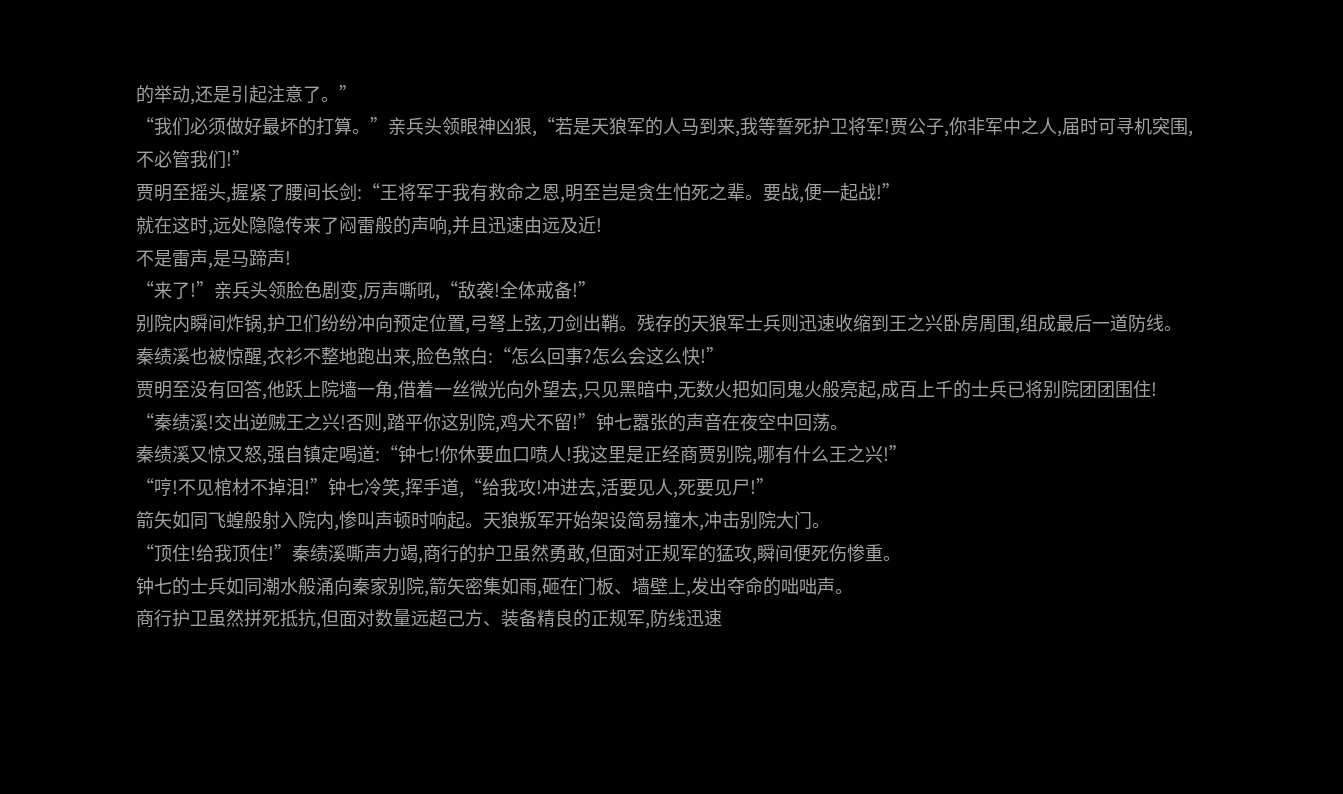的举动,还是引起注意了。”
“我们必须做好最坏的打算。”亲兵头领眼神凶狠,“若是天狼军的人马到来,我等誓死护卫将军!贾公子,你非军中之人,届时可寻机突围,不必管我们!”
贾明至摇头,握紧了腰间长剑:“王将军于我有救命之恩,明至岂是贪生怕死之辈。要战,便一起战!”
就在这时,远处隐隐传来了闷雷般的声响,并且迅速由远及近!
不是雷声,是马蹄声!
“来了!”亲兵头领脸色剧变,厉声嘶吼,“敌袭!全体戒备!”
别院内瞬间炸锅,护卫们纷纷冲向预定位置,弓弩上弦,刀剑出鞘。残存的天狼军士兵则迅速收缩到王之兴卧房周围,组成最后一道防线。
秦绩溪也被惊醒,衣衫不整地跑出来,脸色煞白:“怎么回事?怎么会这么快!”
贾明至没有回答,他跃上院墙一角,借着一丝微光向外望去,只见黑暗中,无数火把如同鬼火般亮起,成百上千的士兵已将别院团团围住!
“秦绩溪!交出逆贼王之兴!否则,踏平你这别院,鸡犬不留!”钟七嚣张的声音在夜空中回荡。
秦绩溪又惊又怒,强自镇定喝道:“钟七!你休要血口喷人!我这里是正经商贾别院,哪有什么王之兴!”
“哼!不见棺材不掉泪!”钟七冷笑,挥手道,“给我攻!冲进去,活要见人,死要见尸!”
箭矢如同飞蝗般射入院内,惨叫声顿时响起。天狼叛军开始架设简易撞木,冲击别院大门。
“顶住!给我顶住!”秦绩溪嘶声力竭,商行的护卫虽然勇敢,但面对正规军的猛攻,瞬间便死伤惨重。
钟七的士兵如同潮水般涌向秦家别院,箭矢密集如雨,砸在门板、墙壁上,发出夺命的咄咄声。
商行护卫虽然拼死抵抗,但面对数量远超己方、装备精良的正规军,防线迅速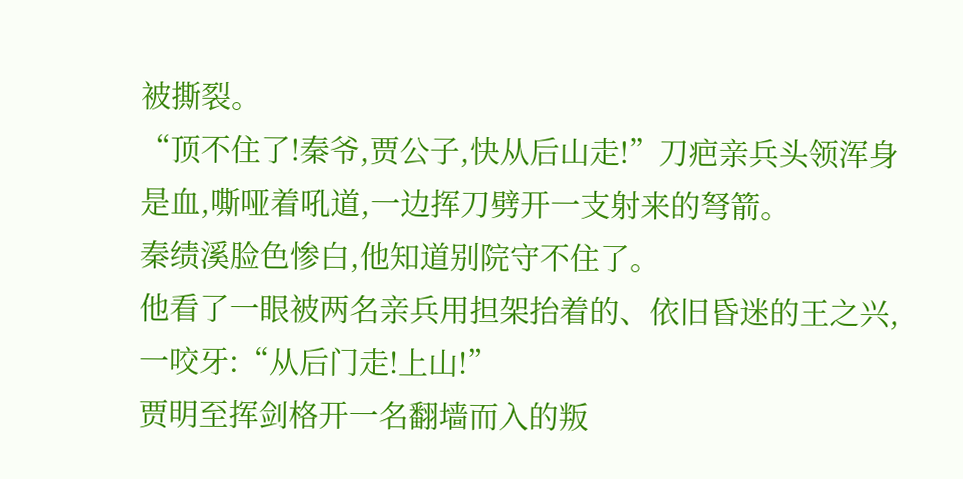被撕裂。
“顶不住了!秦爷,贾公子,快从后山走!”刀疤亲兵头领浑身是血,嘶哑着吼道,一边挥刀劈开一支射来的弩箭。
秦绩溪脸色惨白,他知道别院守不住了。
他看了一眼被两名亲兵用担架抬着的、依旧昏迷的王之兴,一咬牙:“从后门走!上山!”
贾明至挥剑格开一名翻墙而入的叛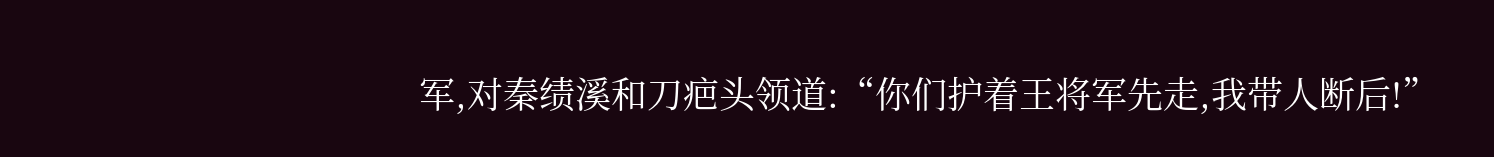军,对秦绩溪和刀疤头领道:“你们护着王将军先走,我带人断后!”